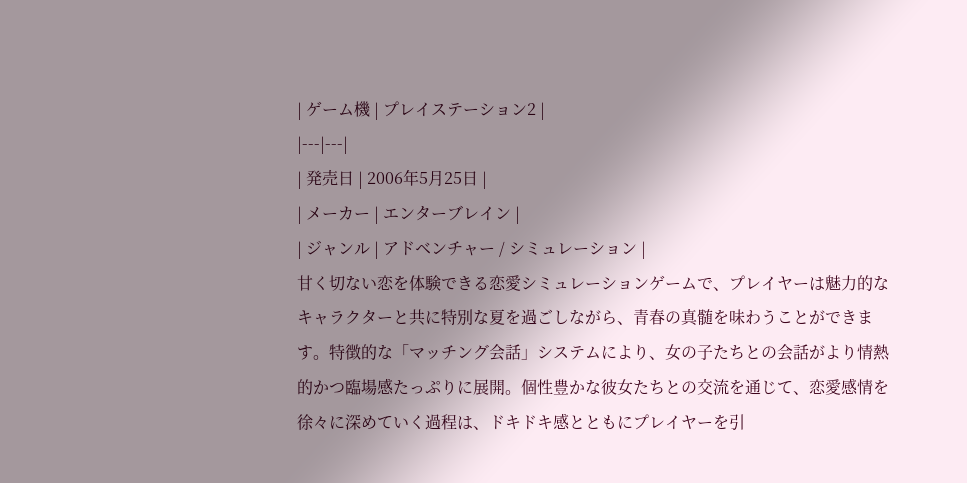| ゲーム機 | プレイステーション2 |
|---|---|
| 発売日 | 2006年5月25日 |
| メーカー | エンターブレイン |
| ジャンル | アドベンチャー / シミュレーション |
甘く切ない恋を体験できる恋愛シミュレーションゲームで、プレイヤーは魅力的なキャラクターと共に特別な夏を過ごしながら、青春の真髄を味わうことができます。特徴的な「マッチング会話」システムにより、女の子たちとの会話がより情熱的かつ臨場感たっぷりに展開。個性豊かな彼女たちとの交流を通じて、恋愛感情を徐々に深めていく過程は、ドキドキ感とともにプレイヤーを引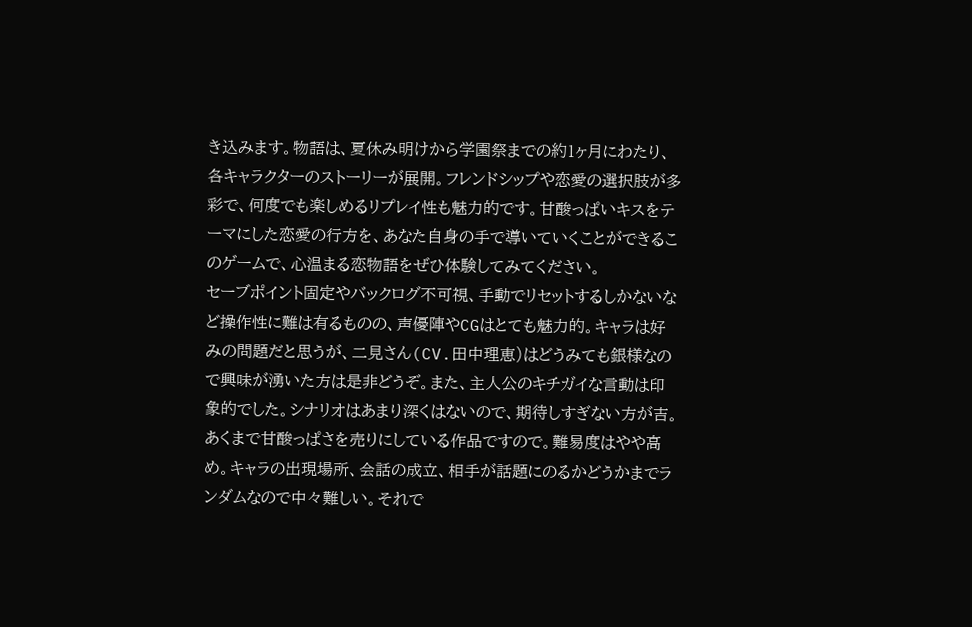き込みます。物語は、夏休み明けから学園祭までの約1ヶ月にわたり、各キャラクターのストーリーが展開。フレンドシップや恋愛の選択肢が多彩で、何度でも楽しめるリプレイ性も魅力的です。甘酸っぱいキスをテーマにした恋愛の行方を、あなた自身の手で導いていくことができるこのゲームで、心温まる恋物語をぜひ体験してみてください。
セーブポイント固定やバックログ不可視、手動でリセットするしかないなど操作性に難は有るものの、声優陣やCGはとても魅力的。キャラは好みの問題だと思うが、二見さん(CV.田中理恵)はどうみても銀様なので興味が湧いた方は是非どうぞ。また、主人公のキチガイな言動は印象的でした。シナリオはあまり深くはないので、期待しすぎない方が吉。あくまで甘酸っぱさを売りにしている作品ですので。難易度はやや高め。キャラの出現場所、会話の成立、相手が話題にのるかどうかまでランダムなので中々難しい。それで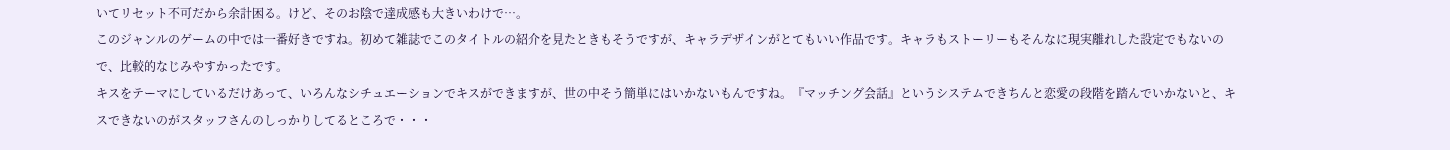いてリセット不可だから余計困る。けど、そのお陰で達成感も大きいわけで…。
このジャンルのゲームの中では一番好きですね。初めて雑誌でこのタイトルの紹介を見たときもそうですが、キャラデザインがとてもいい作品です。キャラもストーリーもそんなに現実離れした設定でもないので、比較的なじみやすかったです。
キスをテーマにしているだけあって、いろんなシチュエーションでキスができますが、世の中そう簡単にはいかないもんですね。『マッチング会話』というシステムできちんと恋愛の段階を踏んでいかないと、キスできないのがスタッフさんのしっかりしてるところで・・・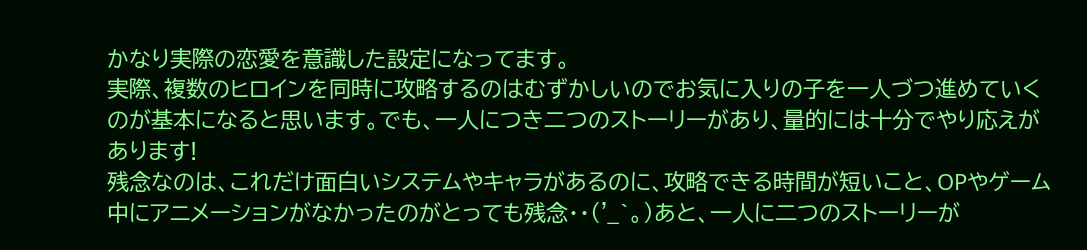かなり実際の恋愛を意識した設定になってます。
実際、複数のヒロインを同時に攻略するのはむずかしいのでお気に入りの子を一人づつ進めていくのが基本になると思います。でも、一人につき二つのストーリーがあり、量的には十分でやり応えがあります!
残念なのは、これだけ面白いシステムやキャラがあるのに、攻略できる時間が短いこと、OPやゲーム中にアニメーションがなかったのがとっても残念・・('_`。)あと、一人に二つのストーリーが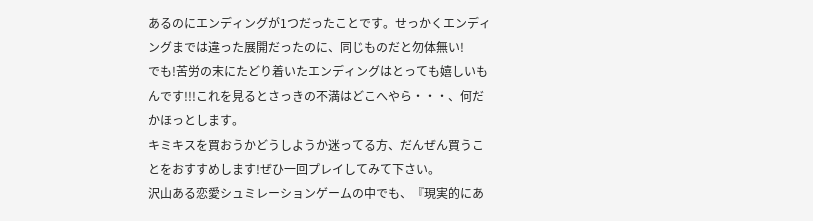あるのにエンディングが1つだったことです。せっかくエンディングまでは違った展開だったのに、同じものだと勿体無い!
でも!苦労の末にたどり着いたエンディングはとっても嬉しいもんです!!!これを見るとさっきの不満はどこへやら・・・、何だかほっとします。
キミキスを買おうかどうしようか迷ってる方、だんぜん買うことをおすすめします!ぜひ一回プレイしてみて下さい。
沢山ある恋愛シュミレーションゲームの中でも、『現実的にあ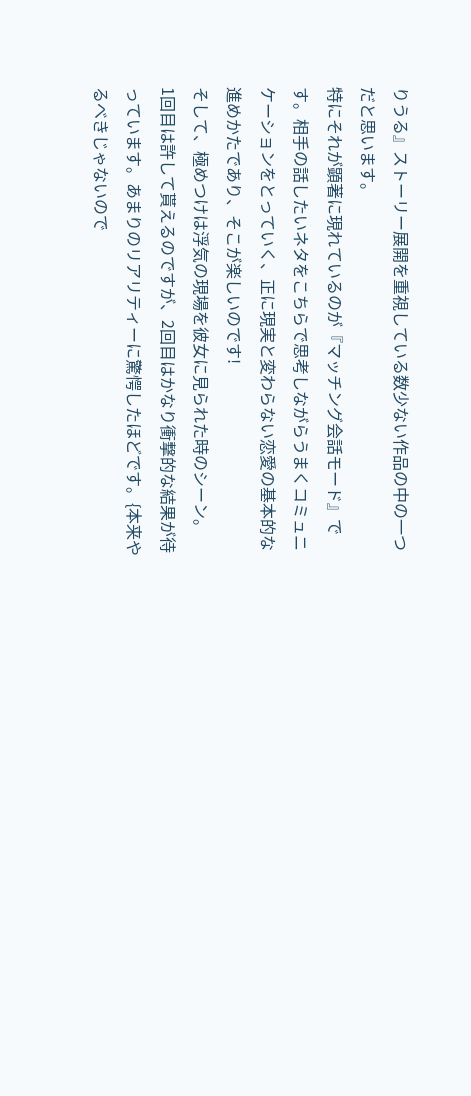りうる』ストーリー展開を重視している数少ない作品の中の一つだと思います。
特にそれが顕著に現れているのが『マッチング会話モード』です。相手の話したいネタをこちらで思考しながらうまくコミュニケーションをとっていく、正に現実と変わらない恋愛の基本的な進めかたであり、そこが楽しいのです!
そして、極めつけは浮気の現場を彼女に見られた時のシーン。
1回目は許して貰えるのですが、2回目はかなり衝撃的な結果が待っています。あまりのリアリティーに驚愕したほどです。{本来やるべきじゃないので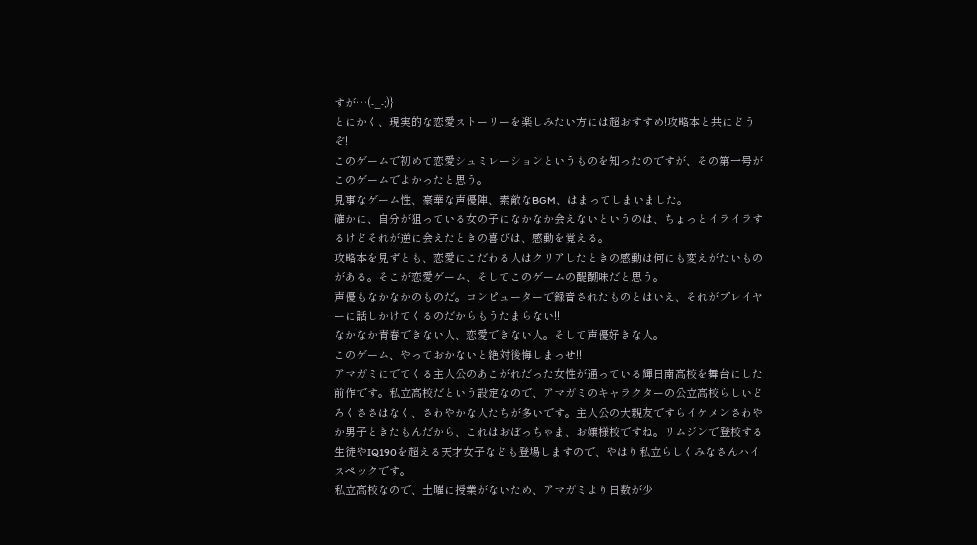すが…(-_-;)}
とにかく、現実的な恋愛ストーリーを楽しみたい方には超おすすめ!攻略本と共にどうぞ!
このゲームで初めて恋愛シュミレーションというものを知ったのですが、その第一号がこのゲームでよかったと思う。
見事なゲーム性、豪華な声優陣、素敵なBGM、はまってしまいました。
確かに、自分が狙っている女の子になかなか会えないというのは、ちょっとイライラするけどそれが逆に会えたときの喜びは、感動を覚える。
攻略本を見ずとも、恋愛にこだわる人はクリアしたときの感動は何にも変えがたいものがある。そこが恋愛ゲーム、そしてこのゲームの醍醐味だと思う。
声優もなかなかのものだ。コンピューターで録音されたものとはいえ、それがプレイヤーに話しかけてくるのだからもうたまらない!!
なかなか青春できない人、恋愛できない人。そして声優好きな人。
このゲーム、やっておかないと絶対後悔しまっせ!!
アマガミにでてくる主人公のあこがれだった女性が通っている輝日南高校を舞台にした前作です。私立高校だという設定なので、アマガミのキャラクターの公立高校らしいどろくささはなく、さわやかな人たちが多いです。主人公の大親友ですらイケメンさわやか男子ときたもんだから、これはおぼっちゃま、お嬢様校ですね。リムジンで登校する生徒やIQ190を超える天才女子なども登場しますので、やはり私立らしくみなさんハイスペックです。
私立高校なので、土曜に授業がないため、アマガミより日数が少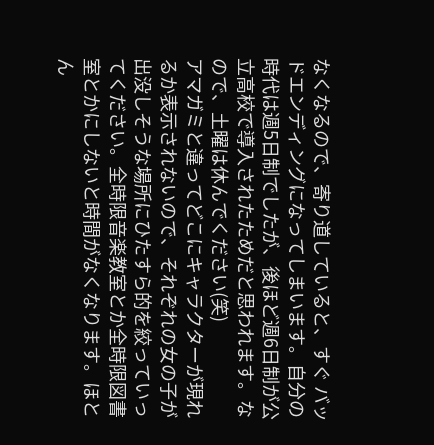なくなるので、寄り道していると、すぐ バッドエンディングになってしまいます。自分の時代は週5日制でしたが、後ほど週6日制が公立高校で導入されたためだと思われます。なので、土曜は休んでください(笑)
アマガミと違ってどこにキャラクターが現れるか表示されないので、それぞれの女の子が出没しそうな場所にひたすら的を絞っていってください。全時限音楽教室とか全時限図書室とかにしないと時間がなくなります。ほとん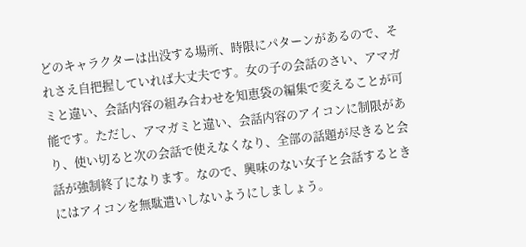どのキャラクターは出没する場所、時限にパターンがあるので、それさえ自把握していれば大丈夫です。女の子の会話のさい、アマガミと違い、会話内容の組み合わせを知恵袋の編集で変えることが可能です。ただし、アマガミと違い、会話内容のアイコンに制限があり、使い切ると次の会話で使えなくなり、全部の話題が尽きると会話が強制終了になります。なので、興味のない女子と会話するときにはアイコンを無駄遣いしないようにしましょう。